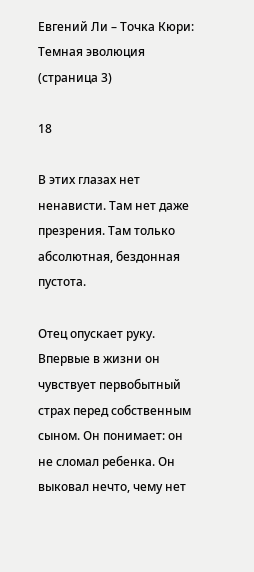Евгений Ли – Точка Кюри: Темная эволюция (страница 3)

18

В этих глазах нет ненависти. Там нет даже презрения. Там только абсолютная, бездонная пустота.

Отец опускает руку. Впервые в жизни он чувствует первобытный страх перед собственным сыном. Он понимает: он не сломал ребенка. Он выковал нечто, чему нет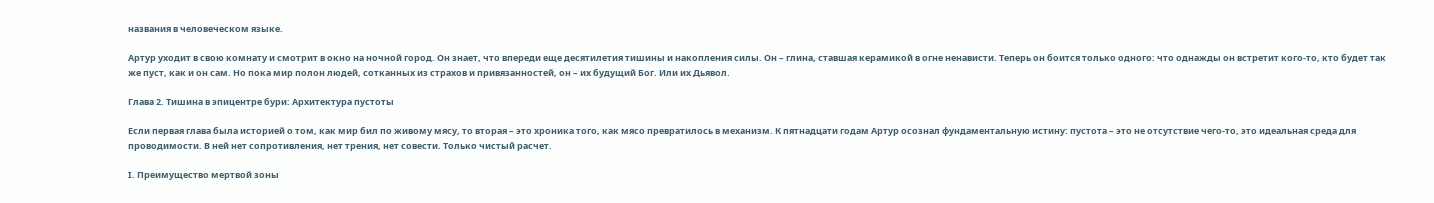названия в человеческом языке.

Артур уходит в свою комнату и смотрит в окно на ночной город. Он знает, что впереди еще десятилетия тишины и накопления силы. Он – глина, ставшая керамикой в огне ненависти. Теперь он боится только одного: что однажды он встретит кого-то, кто будет так же пуст, как и он сам. Но пока мир полон людей, сотканных из страхов и привязанностей, он – их будущий Бог. Или их Дьявол.

Глава 2. Тишина в эпицентре бури: Архитектура пустоты

Если первая глава была историей о том, как мир бил по живому мясу, то вторая – это хроника того, как мясо превратилось в механизм. К пятнадцати годам Артур осознал фундаментальную истину: пустота – это не отсутствие чего-то, это идеальная среда для проводимости. В ней нет сопротивления, нет трения, нет совести. Только чистый расчет.

I. Преимущество мертвой зоны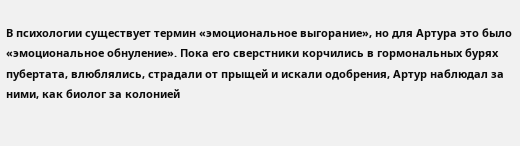В психологии существует термин «эмоциональное выгорание», но для Артура это было «эмоциональное обнуление». Пока его сверстники корчились в гормональных бурях пубертата, влюблялись, страдали от прыщей и искали одобрения, Артур наблюдал за ними, как биолог за колонией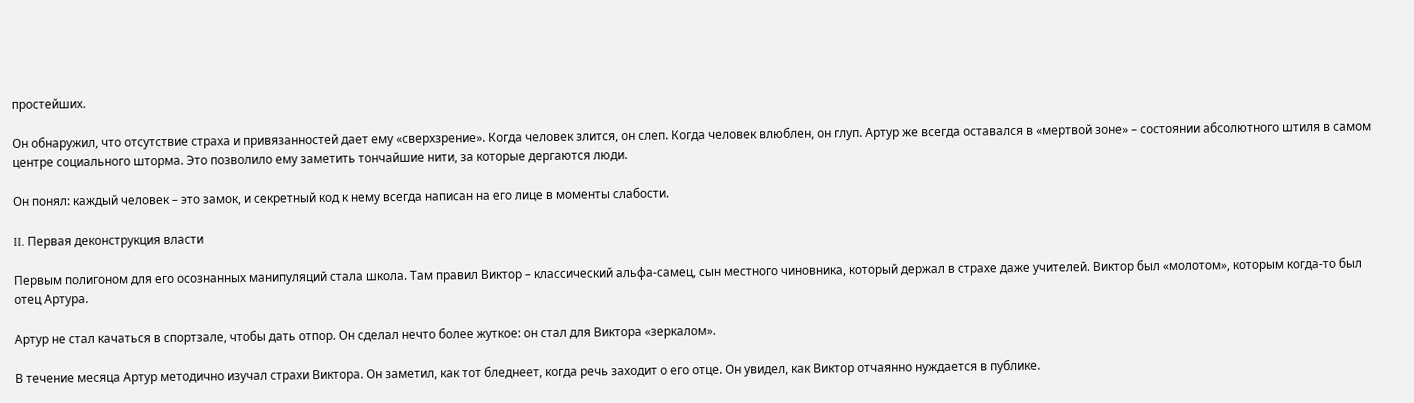простейших.

Он обнаружил, что отсутствие страха и привязанностей дает ему «сверхзрение». Когда человек злится, он слеп. Когда человек влюблен, он глуп. Артур же всегда оставался в «мертвой зоне» – состоянии абсолютного штиля в самом центре социального шторма. Это позволило ему заметить тончайшие нити, за которые дергаются люди.

Он понял: каждый человек – это замок, и секретный код к нему всегда написан на его лице в моменты слабости.

II. Первая деконструкция власти

Первым полигоном для его осознанных манипуляций стала школа. Там правил Виктор – классический альфа-самец, сын местного чиновника, который держал в страхе даже учителей. Виктор был «молотом», которым когда-то был отец Артура.

Артур не стал качаться в спортзале, чтобы дать отпор. Он сделал нечто более жуткое: он стал для Виктора «зеркалом».

В течение месяца Артур методично изучал страхи Виктора. Он заметил, как тот бледнеет, когда речь заходит о его отце. Он увидел, как Виктор отчаянно нуждается в публике.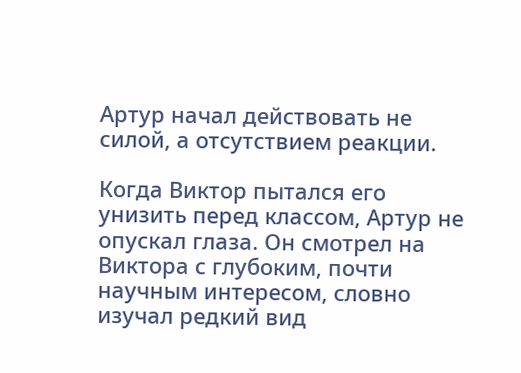Артур начал действовать не силой, а отсутствием реакции.

Когда Виктор пытался его унизить перед классом, Артур не опускал глаза. Он смотрел на Виктора с глубоким, почти научным интересом, словно изучал редкий вид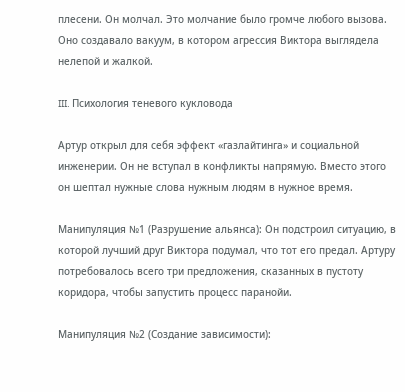плесени. Он молчал. Это молчание было громче любого вызова. Оно создавало вакуум, в котором агрессия Виктора выглядела нелепой и жалкой.

III. Психология теневого кукловода

Артур открыл для себя эффект «газлайтинга» и социальной инженерии. Он не вступал в конфликты напрямую. Вместо этого он шептал нужные слова нужным людям в нужное время.

Манипуляция №1 (Разрушение альянса): Он подстроил ситуацию, в которой лучший друг Виктора подумал, что тот его предал. Артуру потребовалось всего три предложения, сказанных в пустоту коридора, чтобы запустить процесс паранойи.

Манипуляция №2 (Создание зависимости):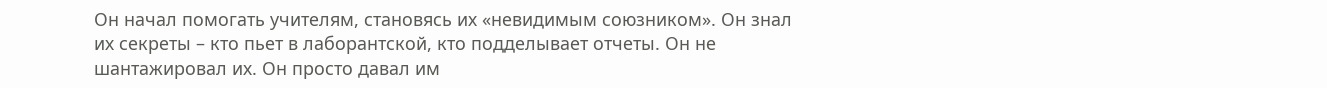Он начал помогать учителям, становясь их «невидимым союзником». Он знал их секреты – кто пьет в лаборантской, кто подделывает отчеты. Он не шантажировал их. Он просто давал им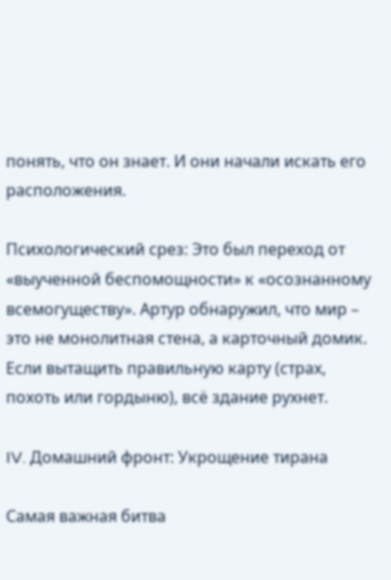понять, что он знает. И они начали искать его расположения.

Психологический срез: Это был переход от «выученной беспомощности» к «осознанному всемогуществу». Артур обнаружил, что мир – это не монолитная стена, а карточный домик. Если вытащить правильную карту (страх, похоть или гордыню), всё здание рухнет.

IV. Домашний фронт: Укрощение тирана

Самая важная битва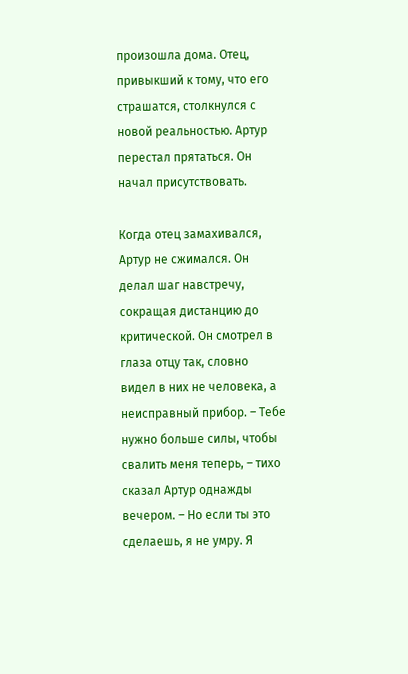произошла дома. Отец, привыкший к тому, что его страшатся, столкнулся с новой реальностью. Артур перестал прятаться. Он начал присутствовать.

Когда отец замахивался, Артур не сжимался. Он делал шаг навстречу, сокращая дистанцию до критической. Он смотрел в глаза отцу так, словно видел в них не человека, а неисправный прибор. – Тебе нужно больше силы, чтобы свалить меня теперь, – тихо сказал Артур однажды вечером. – Но если ты это сделаешь, я не умру. Я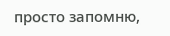просто запомню,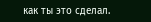как ты это сделал.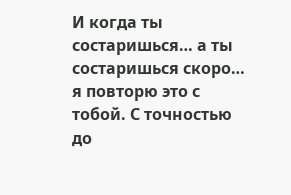И когда ты состаришься… а ты состаришься скоро… я повторю это с тобой. С точностью до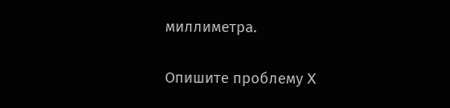миллиметра.

Опишите проблему X